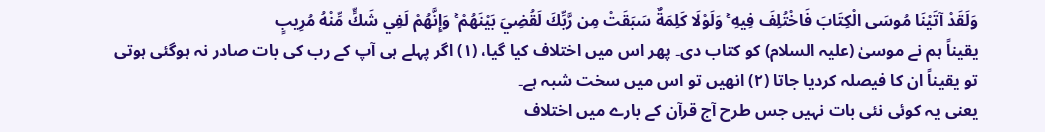وَلَقَدْ آتَيْنَا مُوسَى الْكِتَابَ فَاخْتُلِفَ فِيهِ ۚ وَلَوْلَا كَلِمَةٌ سَبَقَتْ مِن رَّبِّكَ لَقُضِيَ بَيْنَهُمْ ۚ وَإِنَّهُمْ لَفِي شَكٍّ مِّنْهُ مُرِيبٍ
یقیناً ہم نے موسیٰ (علیہ السلام) کو کتاب دی۔ پھر اس میں اختلاف کیا گیا، (١) اگر پہلے ہی آپ کے رب کی بات صادر نہ ہوگئی ہوتی تو یقیناً ان کا فیصلہ کردیا جاتا (٢) انھیں تو اس میں سخت شبہ ہے۔
یعنی یہ کوئی نئی بات نہیں جس طرح آج قرآن کے بارے میں اختلاف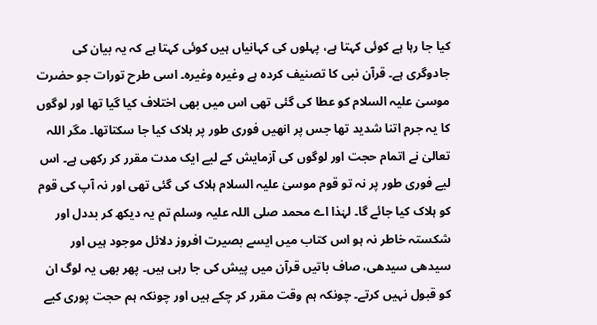کیا جا رہا ہے کوئی کہتا ہے، پہلوں کی کہانیاں ہیں کوئی کہتا ہے کہ یہ بیان کی جادوگری ہے۔ قرآن نبی کا تصنیف کردہ ہے وغیرہ وغیرہ۔ اسی طرح تورات جو حضرت موسیٰ علیہ السلام کو عطا کی گئی تھی اس میں بھی اختلاف کیا گیا تھا اور لوگوں کا یہ جرم اتنا شدید تھا جس پر انھیں فوری طور پر ہلاک کیا جا سکتاتھا۔ مگر اللہ تعالیٰ نے اتمام حجت اور لوگوں کی آزمایش کے لیے ایک مدت مقرر کر رکھی ہے۔ اس لیے فوری طور پر نہ تو قوم موسیٰ علیہ السلام ہلاک کی گئی تھی اور نہ آپ کی قوم کو ہلاک کیا جائے گا۔ لہٰذا اے محمد صلی اللہ علیہ وسلم تم یہ دیکھ کر بددل اور شکستہ خاطر نہ ہو اس کتاب میں ایسے بصیرت افروز دلائل موجود ہیں اور سیدھی سیدھی، صاف باتیں قرآن میں پیش کی جا رہی ہیں۔ پھر بھی یہ لوگ ان کو قبول نہیں کرتے۔ چونکہ ہم وقت مقرر کر چکے ہیں اور چونکہ ہم حجت پوری کیے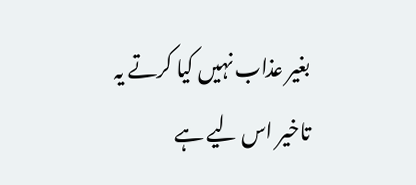بغیر عذاب نہیں کیا کرتے یہ تاخیر اس لیے ہے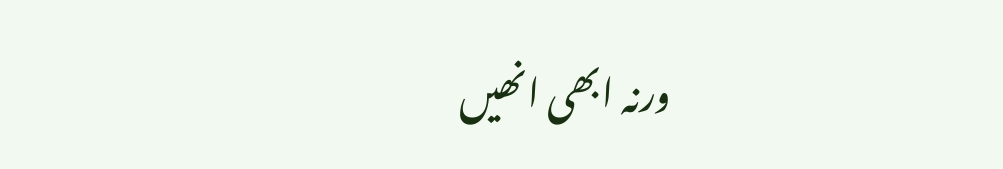ورنہ ابھی انھیں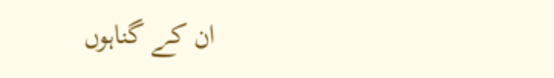ان کے گناہوں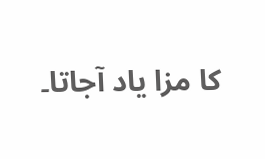کا مزا یاد آجاتا۔